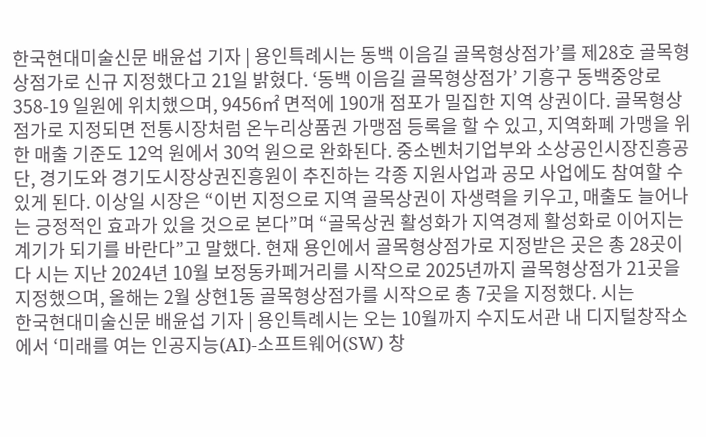한국현대미술신문 배윤섭 기자 | 용인특례시는 동백 이음길 골목형상점가’를 제28호 골목형상점가로 신규 지정했다고 21일 밝혔다. ‘동백 이음길 골목형상점가’ 기흥구 동백중앙로 358-19 일원에 위치했으며, 9456㎡ 면적에 190개 점포가 밀집한 지역 상권이다. 골목형상점가로 지정되면 전통시장처럼 온누리상품권 가맹점 등록을 할 수 있고, 지역화폐 가맹을 위한 매출 기준도 12억 원에서 30억 원으로 완화된다. 중소벤처기업부와 소상공인시장진흥공단, 경기도와 경기도시장상권진흥원이 추진하는 각종 지원사업과 공모 사업에도 참여할 수 있게 된다. 이상일 시장은 “이번 지정으로 지역 골목상권이 자생력을 키우고, 매출도 늘어나는 긍정적인 효과가 있을 것으로 본다”며 “골목상권 활성화가 지역경제 활성화로 이어지는 계기가 되기를 바란다”고 말했다. 현재 용인에서 골목형상점가로 지정받은 곳은 총 28곳이다 시는 지난 2024년 10월 보정동카페거리를 시작으로 2025년까지 골목형상점가 21곳을 지정했으며, 올해는 2월 상현1동 골목형상점가를 시작으로 총 7곳을 지정했다. 시는
한국현대미술신문 배윤섭 기자 | 용인특례시는 오는 10월까지 수지도서관 내 디지털창작소에서 ‘미래를 여는 인공지능(AI)-소프트웨어(SW) 창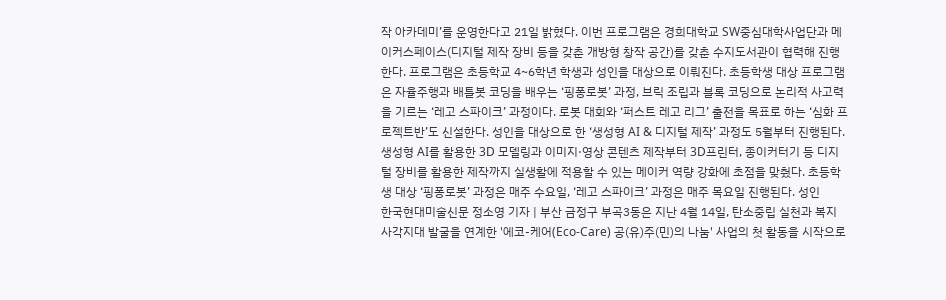작 아카데미’를 운영한다고 21일 밝혔다. 이번 프로그램은 경희대학교 SW중심대학사업단과 메이커스페이스(디지털 제작 장비 등을 갖춘 개방형 창작 공간)를 갖춘 수지도서관이 협력해 진행한다. 프로그램은 초등학교 4~6학년 학생과 성인을 대상으로 이뤄진다. 초등학생 대상 프로그램은 자율주행과 배틀봇 코딩을 배우는 ‘핑퐁로봇’ 과정, 브릭 조립과 블록 코딩으로 논리적 사고력을 기르는 ‘레고 스파이크’ 과정이다. 로봇 대회와 ‘퍼스트 레고 리그’ 출전을 목표로 하는 ‘심화 프로젝트반’도 신설한다. 성인을 대상으로 한 ‘생성형 AI & 디지털 제작’ 과정도 5월부터 진행된다. 생성형 AI를 활용한 3D 모델링과 이미지·영상 콘텐츠 제작부터 3D프린터, 종이커터기 등 디지털 장비를 활용한 제작까지 실생활에 적용할 수 있는 메이커 역량 강화에 초점을 맞췄다. 초등학생 대상 ‘핑퐁로봇’ 과정은 매주 수요일, ‘레고 스파이크’ 과정은 매주 목요일 진행된다. 성인
한국현대미술신문 정소영 기자 | 부산 금정구 부곡3동은 지난 4월 14일, 탄소중립 실천과 복지 사각지대 발굴을 연계한 '에코-케어(Eco-Care) 공(유)주(민)의 나눔' 사업의 첫 활동을 시작으로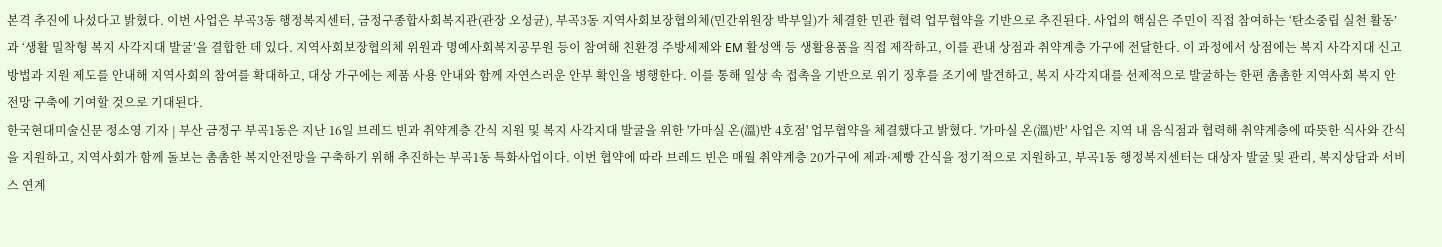본격 추진에 나섰다고 밝혔다. 이번 사업은 부곡3동 행정복지센터, 금정구종합사회복지관(관장 오성균), 부곡3동 지역사회보장협의체(민간위원장 박부일)가 체결한 민관 협력 업무협약을 기반으로 추진된다. 사업의 핵심은 주민이 직접 참여하는 ‘탄소중립 실천 활동’과 ‘생활 밀착형 복지 사각지대 발굴’을 결합한 데 있다. 지역사회보장협의체 위원과 명예사회복지공무원 등이 참여해 친환경 주방세제와 EM 활성액 등 생활용품을 직접 제작하고, 이를 관내 상점과 취약계층 가구에 전달한다. 이 과정에서 상점에는 복지 사각지대 신고 방법과 지원 제도를 안내해 지역사회의 참여를 확대하고, 대상 가구에는 제품 사용 안내와 함께 자연스러운 안부 확인을 병행한다. 이를 통해 일상 속 접촉을 기반으로 위기 징후를 조기에 발견하고, 복지 사각지대를 선제적으로 발굴하는 한편 촘촘한 지역사회 복지 안전망 구축에 기여할 것으로 기대된다.
한국현대미술신문 정소영 기자 | 부산 금정구 부곡1동은 지난 16일 브레드 빈과 취약계층 간식 지원 및 복지 사각지대 발굴을 위한 '가마실 온(溫)반 4호점' 업무협약을 체결했다고 밝혔다. '가마실 온(溫)반' 사업은 지역 내 음식점과 협력해 취약계층에 따뜻한 식사와 간식을 지원하고, 지역사회가 함께 돌보는 촘촘한 복지안전망을 구축하기 위해 추진하는 부곡1동 특화사업이다. 이번 협약에 따라 브레드 빈은 매월 취약계층 20가구에 제과·제빵 간식을 정기적으로 지원하고, 부곡1동 행정복지센터는 대상자 발굴 및 관리, 복지상담과 서비스 연계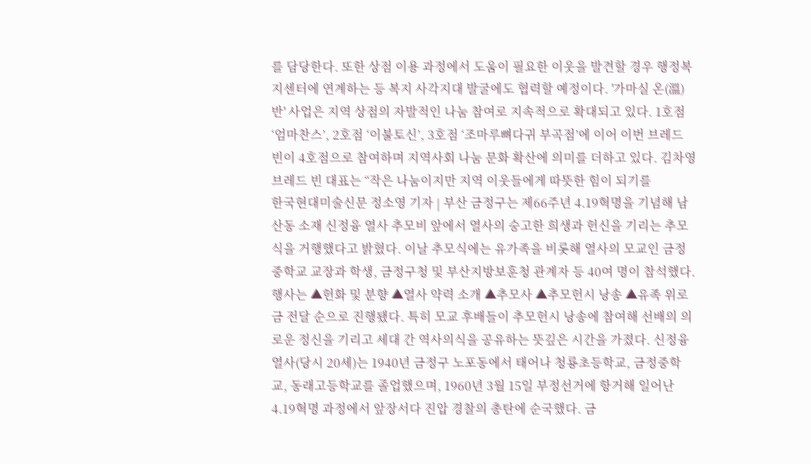를 담당한다. 또한 상점 이용 과정에서 도움이 필요한 이웃을 발견할 경우 행정복지센터에 연계하는 등 복지 사각지대 발굴에도 협력할 예정이다. '가마실 온(溫)반' 사업은 지역 상점의 자발적인 나눔 참여로 지속적으로 확대되고 있다. 1호점 ‘엄마찬스’, 2호점 ‘이불토신’, 3호점 ‘조마루뼈다귀 부곡점’에 이어 이번 브레드 빈이 4호점으로 참여하며 지역사회 나눔 문화 확산에 의미를 더하고 있다. 김차영 브레드 빈 대표는 “작은 나눔이지만 지역 이웃들에게 따뜻한 힘이 되기를
한국현대미술신문 정소영 기자 | 부산 금정구는 제66주년 4.19혁명을 기념해 남산동 소재 신정융 열사 추모비 앞에서 열사의 숭고한 희생과 헌신을 기리는 추모식을 거행했다고 밝혔다. 이날 추모식에는 유가족을 비롯해 열사의 모교인 금정중학교 교장과 학생, 금정구청 및 부산지방보훈청 관계자 등 40여 명이 참석했다. 행사는 ▲헌화 및 분향 ▲열사 약력 소개 ▲추모사 ▲추모헌시 낭송 ▲유족 위로금 전달 순으로 진행됐다. 특히 모교 후배들이 추모헌시 낭송에 참여해 선배의 의로운 정신을 기리고 세대 간 역사의식을 공유하는 뜻깊은 시간을 가졌다. 신정융 열사(당시 20세)는 1940년 금정구 노포동에서 태어나 청룡초등학교, 금정중학교, 동래고등학교를 졸업했으며, 1960년 3월 15일 부정선거에 항거해 일어난 4.19혁명 과정에서 앞장서다 진압 경찰의 총탄에 순국했다. 금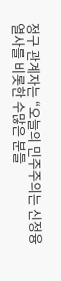정구 관계자는 “오늘의 민주주의는 신정융 열사를 비롯한 수많은 분들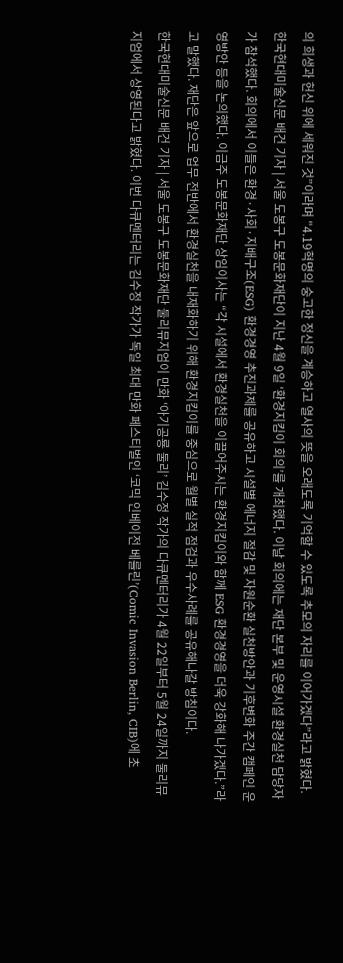의 희생과 헌신 위에 세워진 것”이라며 "4.19혁명의 숭고한 정신을 계승하고 열사의 뜻을 오래도록 기억할 수 있도록 추모의 자리를 이어가겠다”라고 밝혔다.
한국현대미술신문 배건 기자 | 서울 도봉구 도봉문화재단이 지난 4월 9일 ‘환경지킴이 회의’를 개최했다. 이날 회의에는 재단 본부 및 운영시설 환경실천 담당자가 참석했다. 회의에서 이들은 환경·사회·지배구조(ESG) 환경경영 추진과제를 공유하고 시설별 에너지 절감 및 자원순환 실천방안과 기후변화 주간 캠페인 운영방안 등을 논의했다. 이금주 도봉문화재단 상임이사는 “각 시설에서 환경실천을 이끌어주시는 환경지킴이와 함께 ESG 환경경영을 더욱 강화해 나가겠다.”라고 말했다. 재단은 앞으로 업무 전반에서 환경실천을 내재화하기 위해 환경지킴이를 중심으로 월별 실적 점검과 우수사례를 공유해나갈 방침이다.
한국현대미술신문 배건 기자 | 서울 도봉구 도봉문화재단 둘리뮤지엄이 만화 ‘아기공룡 둘리’ 김수정 작가의 다큐멘터리가 4월 22일부터 5월 24일까지 둘리뮤지엄에서 상영된다고 밝혔다. 이번 다큐멘터리는 김수정 작가가 독일 최대 만화 페스티벌인 ‘코믹 인베이전 베를린’(Comic Invasion Berlin, CIB)에 초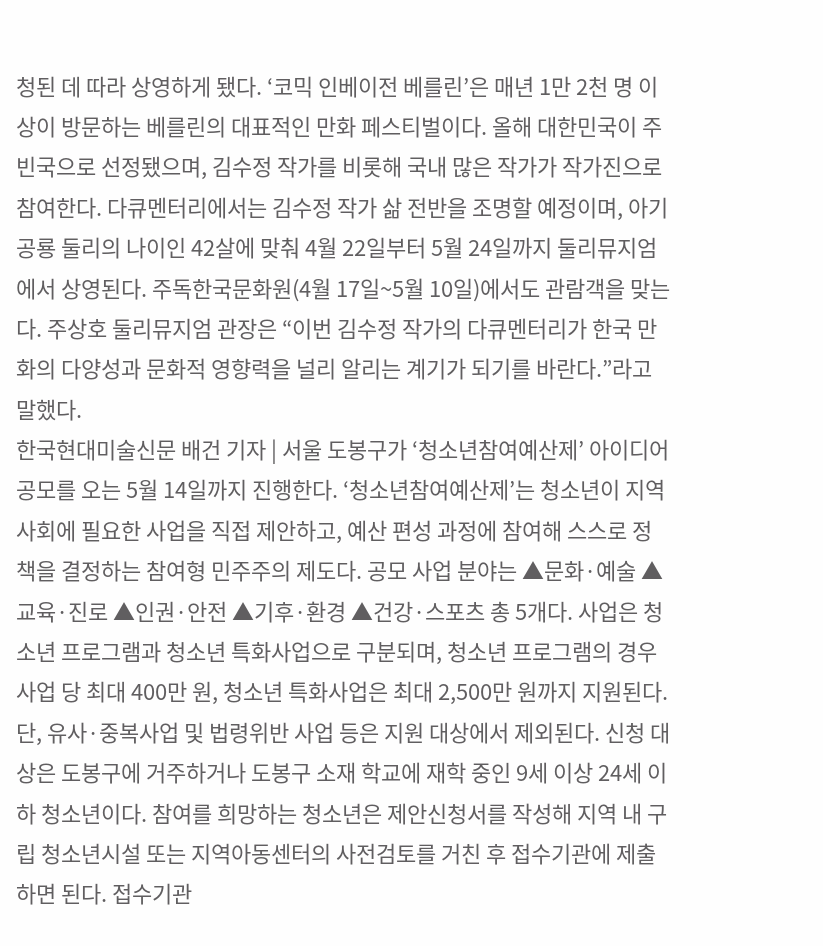청된 데 따라 상영하게 됐다. ‘코믹 인베이전 베를린’은 매년 1만 2천 명 이상이 방문하는 베를린의 대표적인 만화 페스티벌이다. 올해 대한민국이 주빈국으로 선정됐으며, 김수정 작가를 비롯해 국내 많은 작가가 작가진으로 참여한다. 다큐멘터리에서는 김수정 작가 삶 전반을 조명할 예정이며, 아기공룡 둘리의 나이인 42살에 맞춰 4월 22일부터 5월 24일까지 둘리뮤지엄에서 상영된다. 주독한국문화원(4월 17일~5월 10일)에서도 관람객을 맞는다. 주상호 둘리뮤지엄 관장은 “이번 김수정 작가의 다큐멘터리가 한국 만화의 다양성과 문화적 영향력을 널리 알리는 계기가 되기를 바란다.”라고 말했다.
한국현대미술신문 배건 기자 | 서울 도봉구가 ‘청소년참여예산제’ 아이디어 공모를 오는 5월 14일까지 진행한다. ‘청소년참여예산제’는 청소년이 지역사회에 필요한 사업을 직접 제안하고, 예산 편성 과정에 참여해 스스로 정책을 결정하는 참여형 민주주의 제도다. 공모 사업 분야는 ▲문화·예술 ▲교육·진로 ▲인권·안전 ▲기후·환경 ▲건강·스포츠 총 5개다. 사업은 청소년 프로그램과 청소년 특화사업으로 구분되며, 청소년 프로그램의 경우 사업 당 최대 400만 원, 청소년 특화사업은 최대 2,500만 원까지 지원된다. 단, 유사·중복사업 및 법령위반 사업 등은 지원 대상에서 제외된다. 신청 대상은 도봉구에 거주하거나 도봉구 소재 학교에 재학 중인 9세 이상 24세 이하 청소년이다. 참여를 희망하는 청소년은 제안신청서를 작성해 지역 내 구립 청소년시설 또는 지역아동센터의 사전검토를 거친 후 접수기관에 제출하면 된다. 접수기관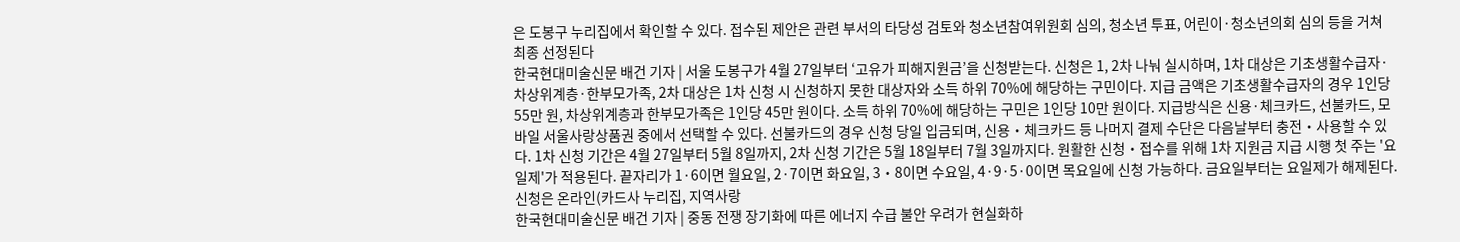은 도봉구 누리집에서 확인할 수 있다. 접수된 제안은 관련 부서의 타당성 검토와 청소년참여위원회 심의, 청소년 투표, 어린이·청소년의회 심의 등을 거쳐 최종 선정된다
한국현대미술신문 배건 기자 | 서울 도봉구가 4월 27일부터 ‘고유가 피해지원금’을 신청받는다. 신청은 1, 2차 나눠 실시하며, 1차 대상은 기초생활수급자·차상위계층·한부모가족, 2차 대상은 1차 신청 시 신청하지 못한 대상자와 소득 하위 70%에 해당하는 구민이다. 지급 금액은 기초생활수급자의 경우 1인당 55만 원, 차상위계층과 한부모가족은 1인당 45만 원이다. 소득 하위 70%에 해당하는 구민은 1인당 10만 원이다. 지급방식은 신용·체크카드, 선불카드, 모바일 서울사랑상품권 중에서 선택할 수 있다. 선불카드의 경우 신청 당일 입금되며, 신용‧체크카드 등 나머지 결제 수단은 다음날부터 충전‧사용할 수 있다. 1차 신청 기간은 4월 27일부터 5월 8일까지, 2차 신청 기간은 5월 18일부터 7월 3일까지다. 원활한 신청‧접수를 위해 1차 지원금 지급 시행 첫 주는 '요일제'가 적용된다. 끝자리가 1·6이면 월요일, 2·7이면 화요일, 3‧8이면 수요일, 4·9·5·0이면 목요일에 신청 가능하다. 금요일부터는 요일제가 해제된다. 신청은 온라인(카드사 누리집, 지역사랑
한국현대미술신문 배건 기자 | 중동 전쟁 장기화에 따른 에너지 수급 불안 우려가 현실화하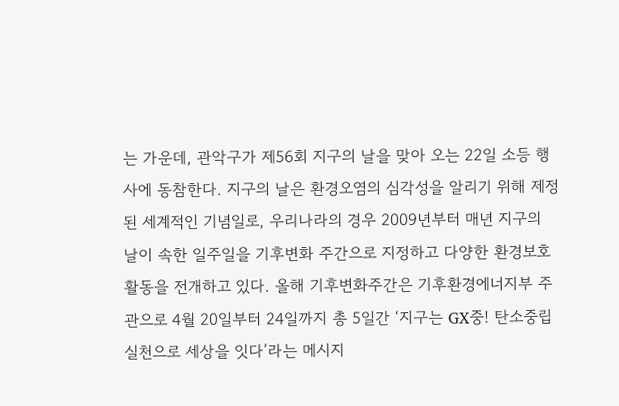는 가운데, 관악구가 제56회 지구의 날을 맞아 오는 22일 소등 행사에 동참한다. 지구의 날은 환경오염의 심각성을 알리기 위해 제정된 세계적인 기념일로, 우리나라의 경우 2009년부터 매년 지구의 날이 속한 일주일을 기후변화 주간으로 지정하고 다양한 환경보호 활동을 전개하고 있다. 올해 기후변화주간은 기후환경에너지부 주관으로 4월 20일부터 24일까지 총 5일간 ‘지구는 GX중! 탄소중립 실천으로 세상을 잇다’라는 메시지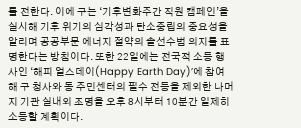를 전한다. 이에 구는 ‘기후변화주간 직원 캠페인’을 실시해 기후 위기의 심각성과 탄소중립의 중요성을 알리며 공공부문 에너지 절약의 솔선수범 의지를 표명한다는 방침이다. 또한 22일에는 전국적 소등 행사인 ‘해피 얼스데이(Happy Earth Day)’에 참여해 구 청사와 동 주민센터의 필수 전등을 제외한 나머지 기관 실내외 조명을 오후 8시부터 10분간 일제히 소등할 계획이다.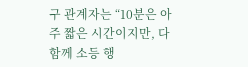구 관계자는 “10분은 아주 짧은 시간이지만, 다함께 소등 행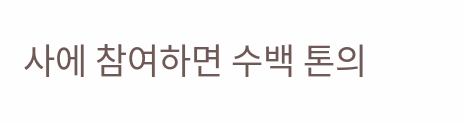사에 참여하면 수백 톤의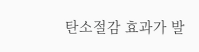탄소절감 효과가 발